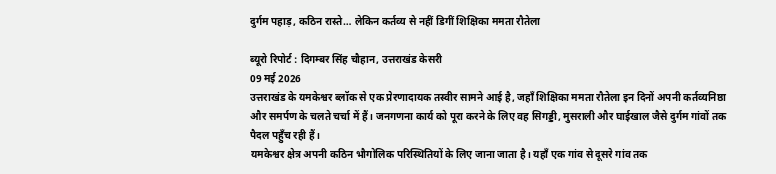दुर्गम पहाड़, कठिन रास्ते… लेकिन कर्तव्य से नहीं डिगीं शिक्षिका ममता रौतेला

ब्यूरो रिपोर्ट : दिगम्बर सिंह चौहान, उत्तराखंड केसरी
09 मई 2026
उत्तराखंड के यमकेश्वर ब्लॉक से एक प्रेरणादायक तस्वीर सामने आई है, जहाँ शिक्षिका ममता रौतेला इन दिनों अपनी कर्तव्यनिष्ठा और समर्पण के चलते चर्चा में हैं। जनगणना कार्य को पूरा करने के लिए वह सिगड्डी, मुसराली और घाईखाल जैसे दुर्गम गांवों तक पैदल पहुँच रही हैं।
यमकेश्वर क्षेत्र अपनी कठिन भौगोलिक परिस्थितियों के लिए जाना जाता है। यहाँ एक गांव से दूसरे गांव तक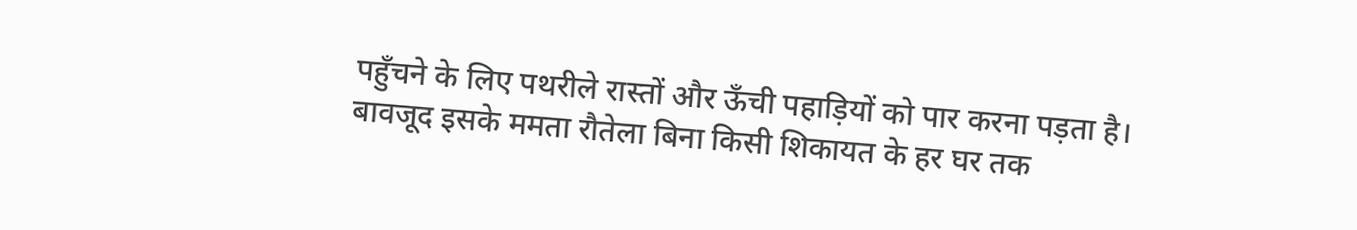पहुँचने के लिए पथरीले रास्तों और ऊँची पहाड़ियों को पार करना पड़ता है। बावजूद इसके ममता रौतेला बिना किसी शिकायत के हर घर तक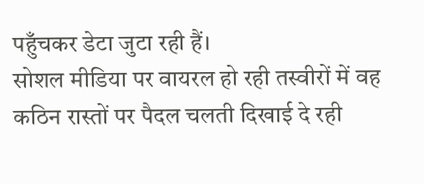पहुँचकर डेटा जुटा रही हैं।
सोशल मीडिया पर वायरल हो रही तस्वीरों में वह कठिन रास्तों पर पैदल चलती दिखाई दे रही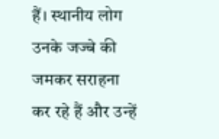हैं। स्थानीय लोग उनके जज्बे की जमकर सराहना कर रहे हैं और उन्हें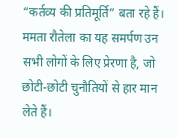“कर्तव्य की प्रतिमूर्ति” बता रहे हैं।
ममता रौतेला का यह समर्पण उन सभी लोगों के लिए प्रेरणा है, जो छोटी-छोटी चुनौतियों से हार मान लेते हैं।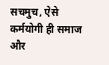सचमुच, ऐसे कर्मयोगी ही समाज और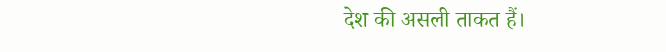देश की असली ताकत हैं।